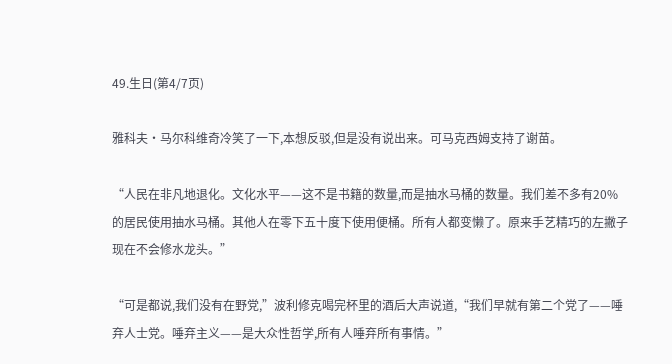49.生日(第4/7页)

雅科夫·马尔科维奇冷笑了一下,本想反驳,但是没有说出来。可马克西姆支持了谢苗。

“人民在非凡地退化。文化水平——这不是书籍的数量,而是抽水马桶的数量。我们差不多有20%的居民使用抽水马桶。其他人在零下五十度下使用便桶。所有人都变懒了。原来手艺精巧的左撇子现在不会修水龙头。”

“可是都说,我们没有在野党,”波利修克喝完杯里的酒后大声说道,“我们早就有第二个党了——唾弃人士党。唾弃主义——是大众性哲学,所有人唾弃所有事情。”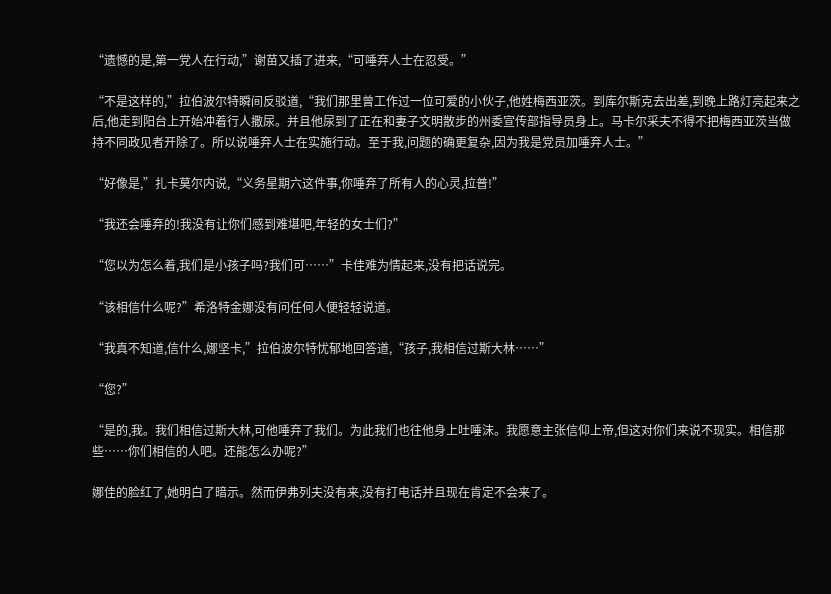“遗憾的是,第一党人在行动,”谢苗又插了进来,“可唾弃人士在忍受。”

“不是这样的,”拉伯波尔特瞬间反驳道,“我们那里曾工作过一位可爱的小伙子,他姓梅西亚茨。到库尔斯克去出差,到晚上路灯亮起来之后,他走到阳台上开始冲着行人撒尿。并且他尿到了正在和妻子文明散步的州委宣传部指导员身上。马卡尔采夫不得不把梅西亚茨当做持不同政见者开除了。所以说唾弃人士在实施行动。至于我,问题的确更复杂,因为我是党员加唾弃人士。”

“好像是,”扎卡莫尔内说,“义务星期六这件事,你唾弃了所有人的心灵,拉普!”

“我还会唾弃的!我没有让你们感到难堪吧,年轻的女士们?”

“您以为怎么着,我们是小孩子吗?我们可……”卡佳难为情起来,没有把话说完。

“该相信什么呢?”希洛特金娜没有问任何人便轻轻说道。

“我真不知道,信什么,娜坚卡,”拉伯波尔特忧郁地回答道,“孩子,我相信过斯大林……”

“您?”

“是的,我。我们相信过斯大林,可他唾弃了我们。为此我们也往他身上吐唾沫。我愿意主张信仰上帝,但这对你们来说不现实。相信那些……你们相信的人吧。还能怎么办呢?”

娜佳的脸红了,她明白了暗示。然而伊弗列夫没有来,没有打电话并且现在肯定不会来了。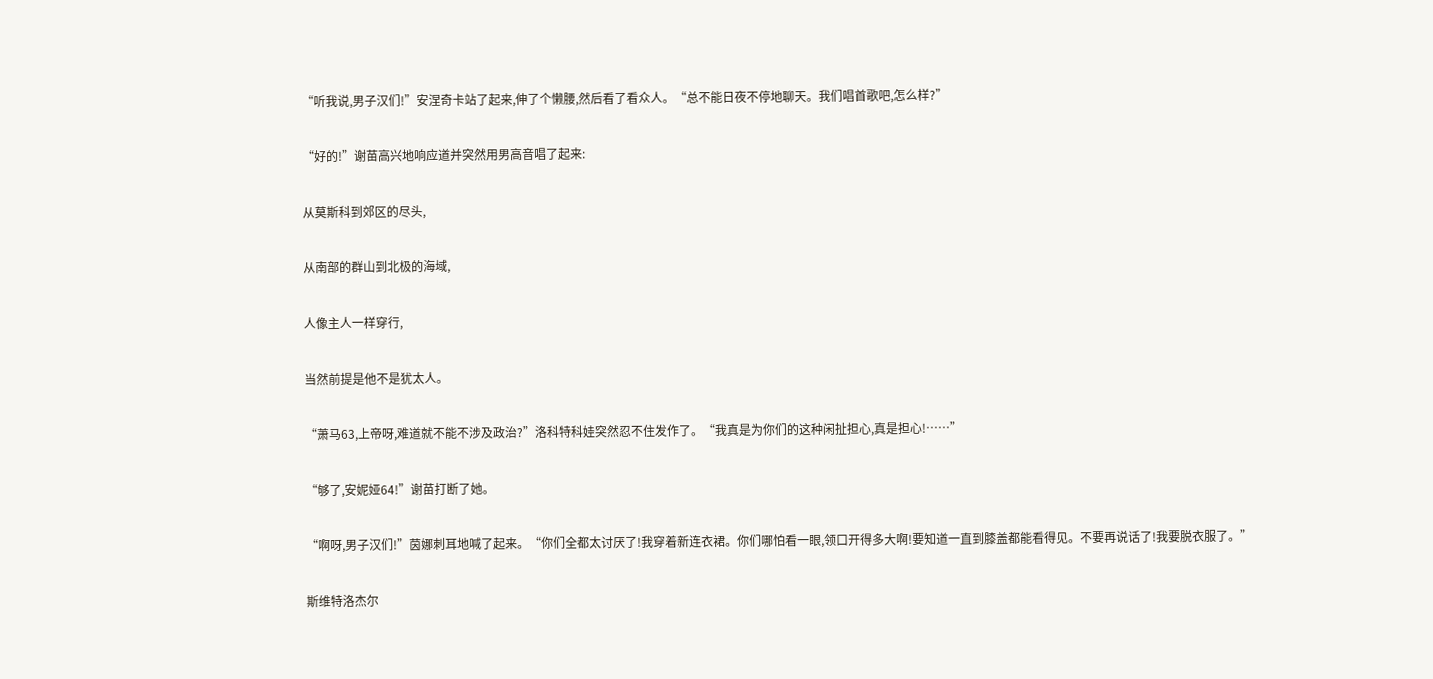“听我说,男子汉们!”安涅奇卡站了起来,伸了个懒腰,然后看了看众人。“总不能日夜不停地聊天。我们唱首歌吧,怎么样?”

“好的!”谢苗高兴地响应道并突然用男高音唱了起来:

从莫斯科到郊区的尽头,

从南部的群山到北极的海域,

人像主人一样穿行,

当然前提是他不是犹太人。

“萧马63,上帝呀,难道就不能不涉及政治?”洛科特科娃突然忍不住发作了。“我真是为你们的这种闲扯担心,真是担心!……”

“够了,安妮娅64!”谢苗打断了她。

“啊呀,男子汉们!”茵娜刺耳地喊了起来。“你们全都太讨厌了!我穿着新连衣裙。你们哪怕看一眼,领口开得多大啊!要知道一直到膝盖都能看得见。不要再说话了!我要脱衣服了。”

斯维特洛杰尔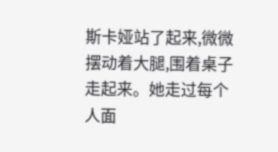斯卡娅站了起来,微微摆动着大腿,围着桌子走起来。她走过每个人面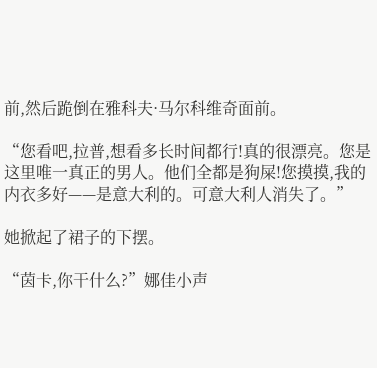前,然后跪倒在雅科夫·马尔科维奇面前。

“您看吧,拉普,想看多长时间都行!真的很漂亮。您是这里唯一真正的男人。他们全都是狗屎!您摸摸,我的内衣多好——是意大利的。可意大利人消失了。”

她掀起了裙子的下摆。

“茵卡,你干什么?”娜佳小声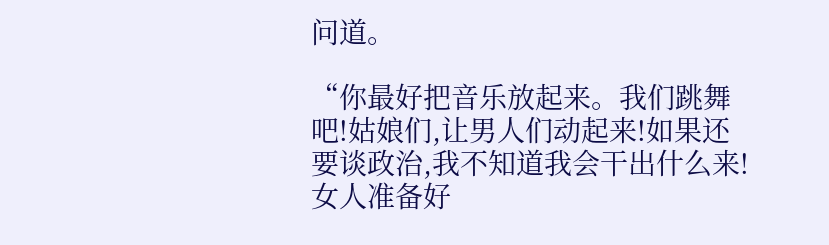问道。

“你最好把音乐放起来。我们跳舞吧!姑娘们,让男人们动起来!如果还要谈政治,我不知道我会干出什么来!女人准备好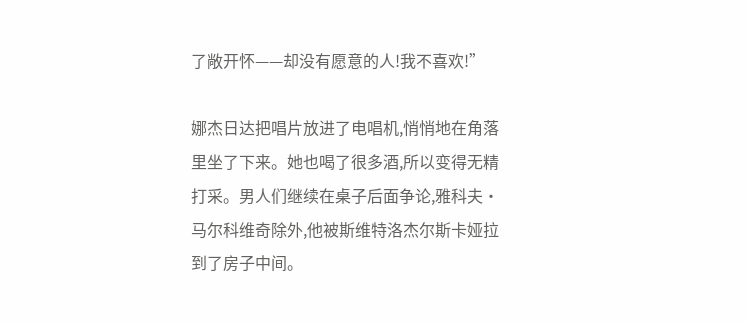了敞开怀——却没有愿意的人!我不喜欢!”

娜杰日达把唱片放进了电唱机,悄悄地在角落里坐了下来。她也喝了很多酒,所以变得无精打采。男人们继续在桌子后面争论,雅科夫·马尔科维奇除外,他被斯维特洛杰尔斯卡娅拉到了房子中间。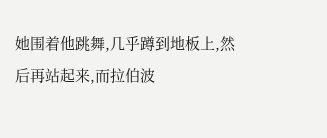她围着他跳舞,几乎蹲到地板上,然后再站起来,而拉伯波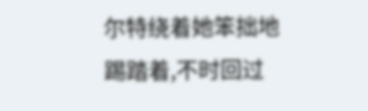尔特绕着她笨拙地踢踏着,不时回过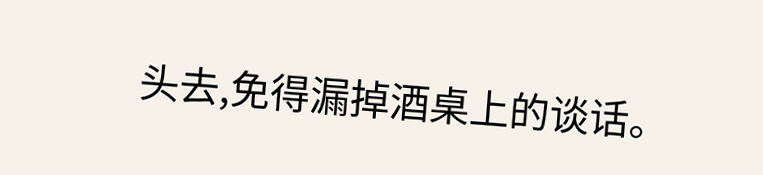头去,免得漏掉酒桌上的谈话。